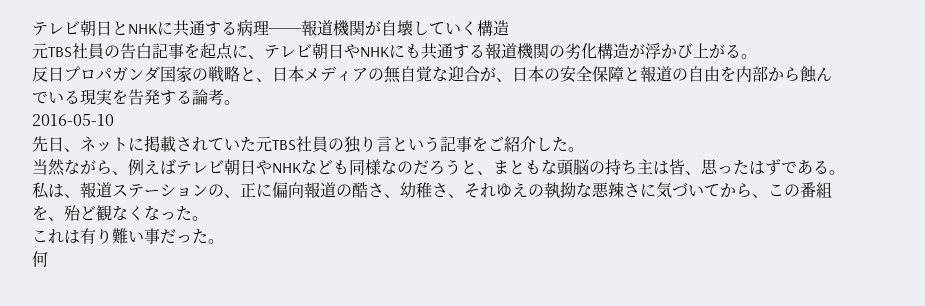テレビ朝日とNHKに共通する病理──報道機関が自壊していく構造
元TBS社員の告白記事を起点に、テレビ朝日やNHKにも共通する報道機関の劣化構造が浮かび上がる。
反日プロパガンダ国家の戦略と、日本メディアの無自覚な迎合が、日本の安全保障と報道の自由を内部から蝕んでいる現実を告発する論考。
2016-05-10
先日、ネットに掲載されていた元TBS社員の独り言という記事をご紹介した。
当然ながら、例えばテレビ朝日やNHKなども同様なのだろうと、まともな頭脳の持ち主は皆、思ったはずである。
私は、報道ステーションの、正に偏向報道の酷さ、幼稚さ、それゆえの執拗な悪辣さに気づいてから、この番組を、殆ど観なくなった。
これは有り難い事だった。
何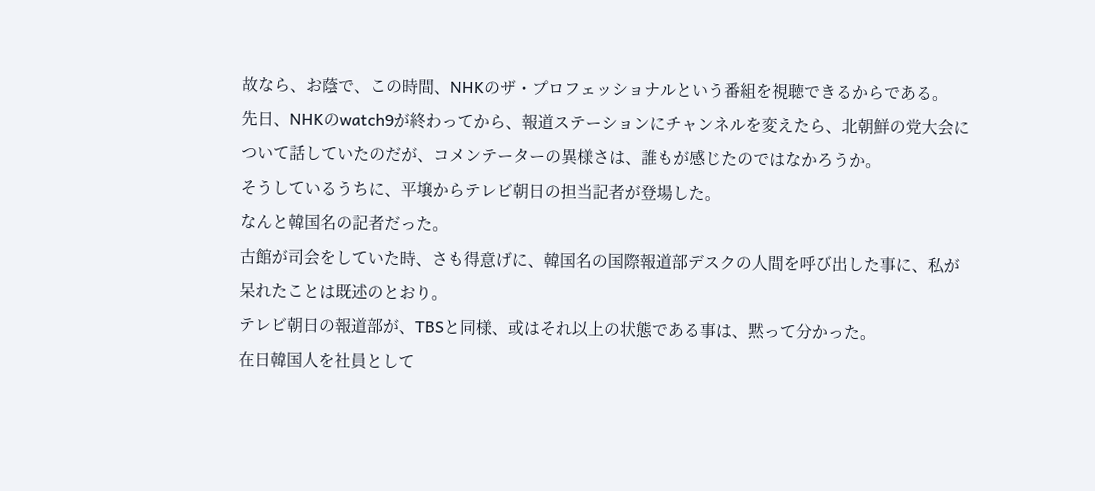故なら、お蔭で、この時間、NHKのザ・プロフェッショナルという番組を視聴できるからである。
先日、NHKのwatch9が終わってから、報道ステーションにチャンネルを変えたら、北朝鮮の党大会について話していたのだが、コメンテーターの異様さは、誰もが感じたのではなかろうか。
そうしているうちに、平壌からテレビ朝日の担当記者が登場した。
なんと韓国名の記者だった。
古館が司会をしていた時、さも得意げに、韓国名の国際報道部デスクの人間を呼び出した事に、私が呆れたことは既述のとおり。
テレビ朝日の報道部が、TBSと同様、或はそれ以上の状態である事は、黙って分かった。
在日韓国人を社員として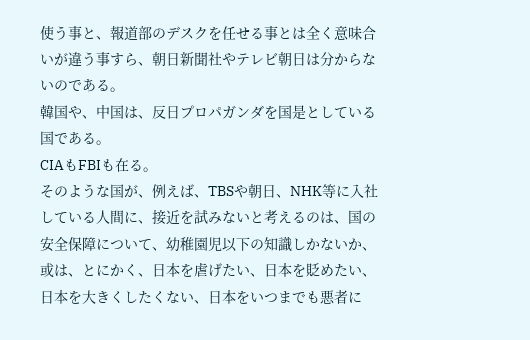使う事と、報道部のデスクを任せる事とは全く意味合いが違う事すら、朝日新聞社やテレビ朝日は分からないのである。
韓国や、中国は、反日プロパガンダを国是としている国である。
CIAもFBIも在る。
そのような国が、例えば、TBSや朝日、NHK等に入社している人間に、接近を試みないと考えるのは、国の安全保障について、幼稚園児以下の知識しかないか、或は、とにかく、日本を虐げたい、日本を貶めたい、日本を大きくしたくない、日本をいつまでも悪者に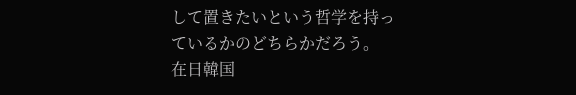して置きたいという哲学を持っているかのどちらかだろう。
在日韓国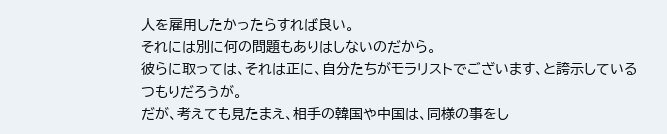人を雇用したかったらすれば良い。
それには別に何の問題もありはしないのだから。
彼らに取っては、それは正に、自分たちがモラリストでございます、と誇示しているつもりだろうが。
だが、考えても見たまえ、相手の韓国や中国は、同様の事をし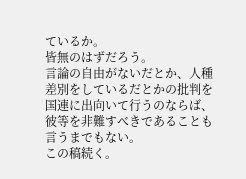ているか。
皆無のはずだろう。
言論の自由がないだとか、人種差別をしているだとかの批判を国連に出向いて行うのならば、彼等を非難すべきであることも言うまでもない。
この稿続く。